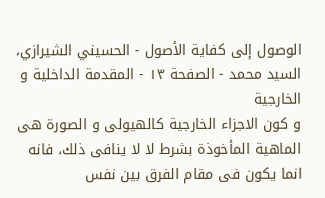الوصول إلى كفاية الأصول - الحسيني الشيرازي، السيد محمد - الصفحة ١٣ - المقدمة الداخلية و الخارجية
و كون الاجزاء الخارجية كالهيولى و الصورة هى الماهية المأخوذة بشرط لا لا ينافى ذلك، فانه انما يكون فى مقام الفرق بين نفس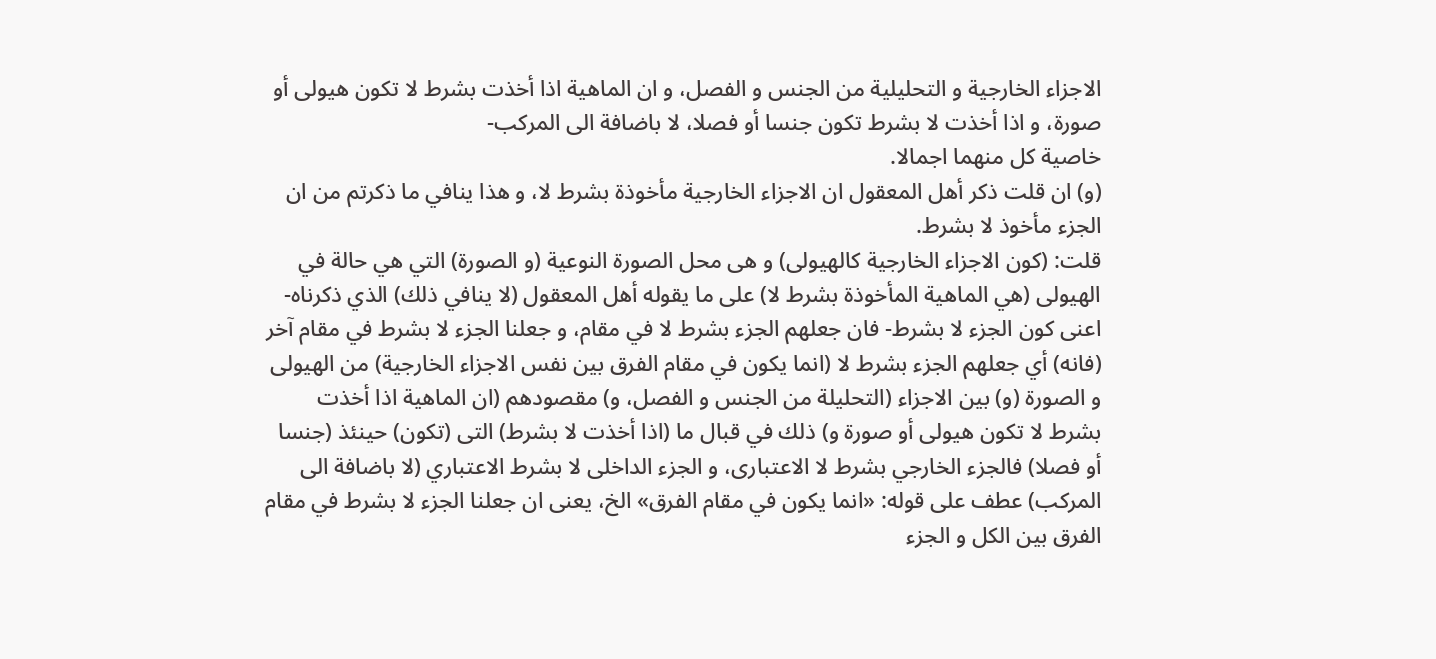الاجزاء الخارجية و التحليلية من الجنس و الفصل، و ان الماهية اذا أخذت بشرط لا تكون هيولى أو صورة، و اذا أخذت لا بشرط تكون جنسا أو فصلا، لا باضافة الى المركب-
خاصية كل منهما اجمالا.
(و) ان قلت ذكر أهل المعقول ان الاجزاء الخارجية مأخوذة بشرط لا، و هذا ينافي ما ذكرتم من ان الجزء مأخوذ لا بشرط.
قلت: (كون الاجزاء الخارجية كالهيولى) و هى محل الصورة النوعية (و الصورة) التي هي حالة في الهيولى (هي الماهية المأخوذة بشرط لا) على ما يقوله أهل المعقول (لا ينافي ذلك) الذي ذكرناه- اعنى كون الجزء لا بشرط- فان جعلهم الجزء بشرط لا في مقام، و جعلنا الجزء لا بشرط في مقام آخر (فانه) أي جعلهم الجزء بشرط لا (انما يكون في مقام الفرق بين نفس الاجزاء الخارجية) من الهيولى و الصورة (و) بين الاجزاء (التحليلة من الجنس و الفصل، و) مقصودهم (ان الماهية اذا أخذت بشرط لا تكون هيولى أو صورة و) ذلك في قبال ما (اذا أخذت لا بشرط) التى (تكون) حينئذ (جنسا أو فصلا) فالجزء الخارجي بشرط لا الاعتبارى، و الجزء الداخلى لا بشرط الاعتباري (لا باضافة الى المركب) عطف على قوله: «انما يكون في مقام الفرق» الخ، يعنى ان جعلنا الجزء لا بشرط في مقام الفرق بين الكل و الجزء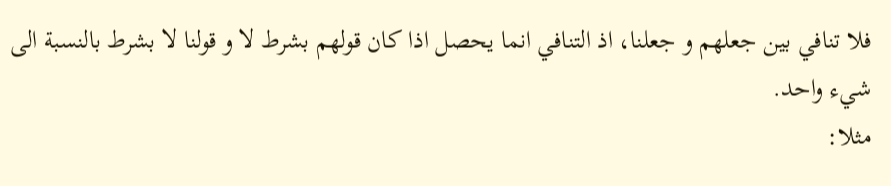فلا تنافي بين جعلهم و جعلنا، اذ التنافي انما يحصل اذا كان قولهم بشرط لا و قولنا لا بشرط بالنسبة الى شيء واحد.
مثلا: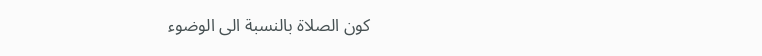كون الصلاة بالنسبة الى الوضوء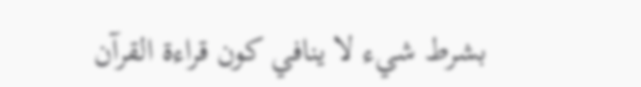بشرط شيء لا ينافي كون قراءة القرآن